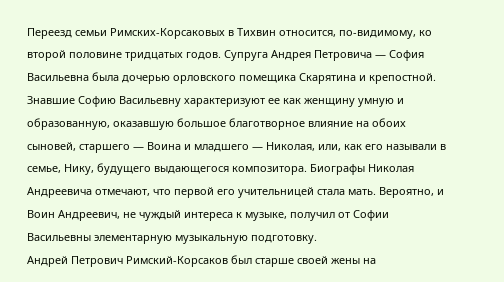Переезд семьи Римских-Корсаковых в Тихвин относится, по-видимому, ко второй половине тридцатых годов. Супруга Андрея Петровича — София Васильевна была дочерью орловского помещика Скарятина и крепостной. Знавшие Софию Васильевну характеризуют ее как женщину умную и образованную, оказавшую большое благотворное влияние на обоих сыновей, старшего — Воина и младшего — Николая, или, как его называли в семье, Нику, будущего выдающегося композитора. Биографы Николая Андреевича отмечают, что первой его учительницей стала мать. Вероятно, и Воин Андреевич, не чуждый интереса к музыке, получил от Софии Васильевны элементарную музыкальную подготовку.
Андрей Петрович Римский-Корсаков был старше своей жены на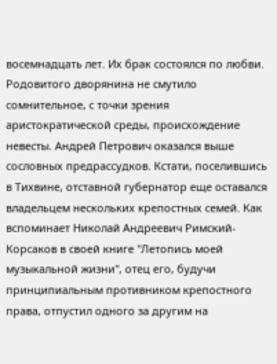восемнадцать лет. Их брак состоялся по любви. Родовитого дворянина не смутило сомнительное, с точки зрения аристократической среды, происхождение невесты. Андрей Петрович оказался выше сословных предрассудков. Кстати, поселившись в Тихвине, отставной губернатор еще оставался владельцем нескольких крепостных семей. Как вспоминает Николай Андреевич Римский-Корсаков в своей книге "Летопись моей музыкальной жизни", отец его, будучи принципиальным противником крепостного права, отпустил одного за другим на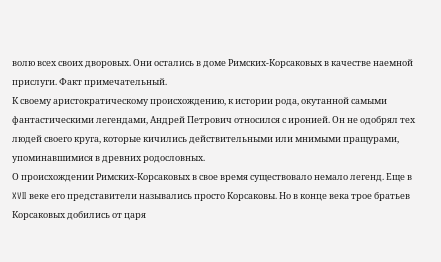волю всех своих дворовых. Они остались в доме Римских-Корсаковых в качестве наемной прислуги. Факт примечательный.
К своему аристократическому происхождению, к истории рода, окутанной самыми фантастическими легендами, Андрей Петрович относился с иронией. Он не одобрял тех людей своего круга, которые кичились действительными или мнимыми пращурами, упоминавшимися в древних родословных.
О происхождении Римских-Корсаковых в свое время существовало немало легенд. Еще в XVII веке его представители назывались просто Корсаковы. Но в конце века трое братьев Корсаковых добились от царя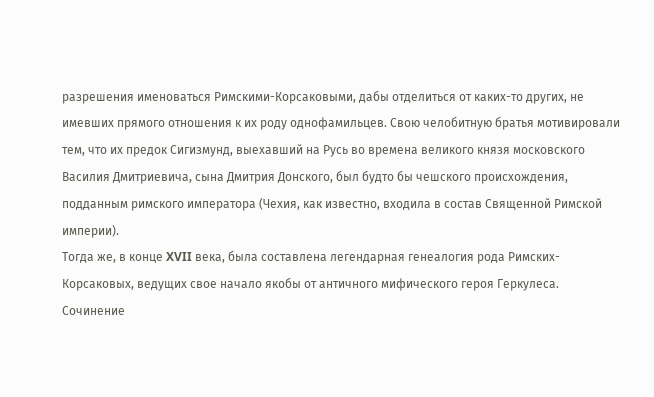разрешения именоваться Римскими-Корсаковыми, дабы отделиться от каких-то других, не имевших прямого отношения к их роду однофамильцев. Свою челобитную братья мотивировали тем, что их предок Сигизмунд, выехавший на Русь во времена великого князя московского Василия Дмитриевича, сына Дмитрия Донского, был будто бы чешского происхождения, подданным римского императора (Чехия, как известно, входила в состав Священной Римской империи).
Тогда же, в конце XVII века, была составлена легендарная генеалогия рода Римских-Корсаковых, ведущих свое начало якобы от античного мифического героя Геркулеса. Сочинение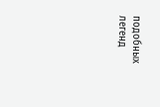подобных легенд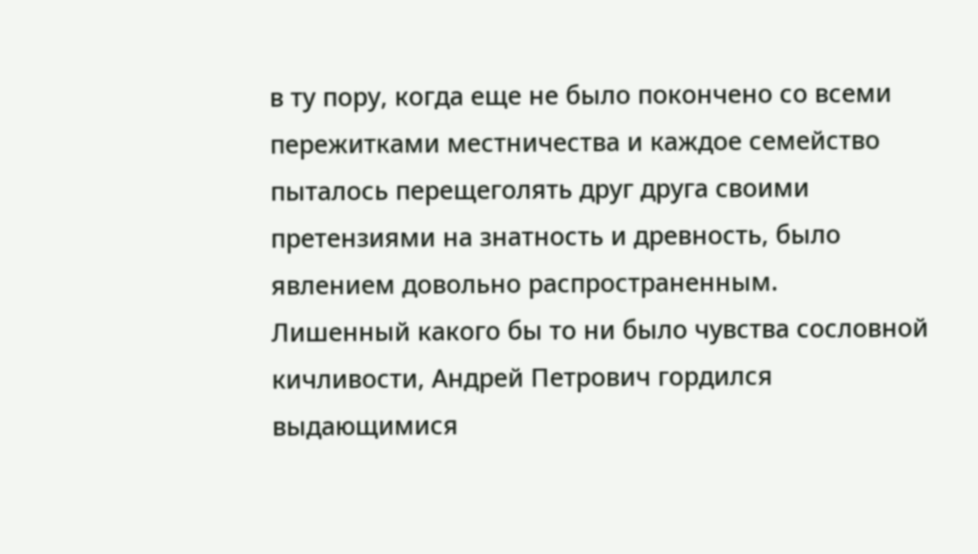в ту пору, когда еще не было покончено со всеми пережитками местничества и каждое семейство пыталось перещеголять друг друга своими претензиями на знатность и древность, было явлением довольно распространенным.
Лишенный какого бы то ни было чувства сословной кичливости, Андрей Петрович гордился выдающимися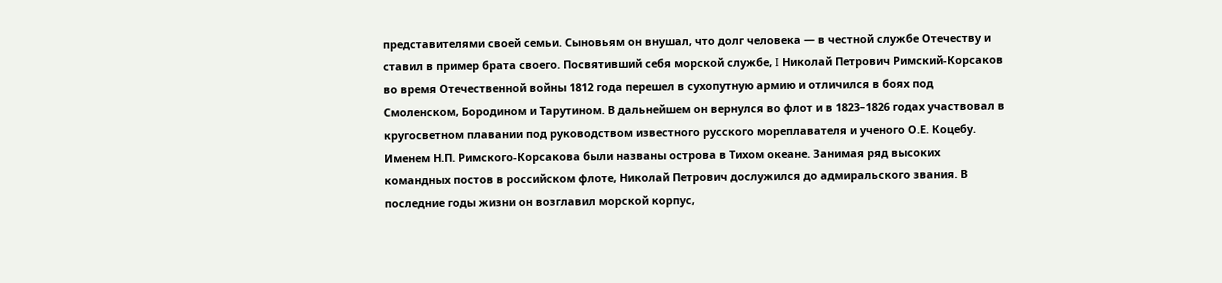представителями своей семьи. Сыновьям он внушал, что долг человека — в честной службе Отечеству и ставил в пример брата своего. Посвятивший себя морской службе, I Николай Петрович Римский-Корсаков во время Отечественной войны 1812 года перешел в сухопутную армию и отличился в боях под Смоленском, Бородином и Тарутином. В дальнейшем он вернулся во флот и в 1823–1826 годах участвовал в кругосветном плавании под руководством известного русского мореплавателя и ученого О.Е. Коцебу. Именем Н.П. Римского-Корсакова были названы острова в Тихом океане. Занимая ряд высоких командных постов в российском флоте, Николай Петрович дослужился до адмиральского звания. В последние годы жизни он возглавил морской корпус,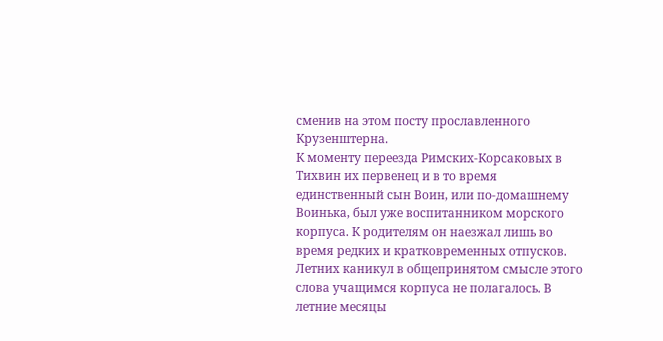сменив на этом посту прославленного Крузенштерна.
К моменту переезда Римских-Корсаковых в Тихвин их первенец и в то время единственный сын Воин, или по-домашнему Воинька, был уже воспитанником морского корпуса. К родителям он наезжал лишь во время редких и кратковременных отпусков. Летних каникул в общепринятом смысле этого слова учащимся корпуса не полагалось. В летние месяцы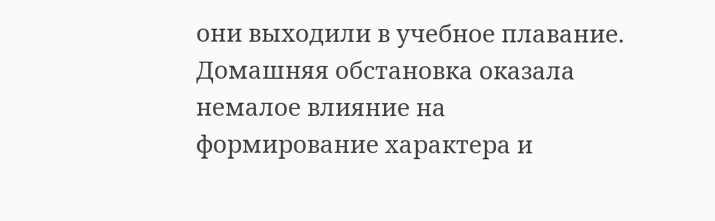они выходили в учебное плавание.
Домашняя обстановка оказала немалое влияние на формирование характера и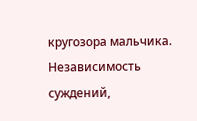кругозора мальчика. Независимость суждений,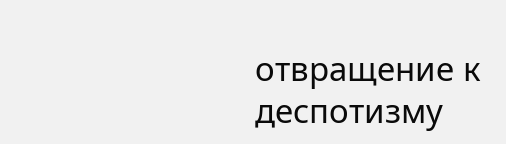отвращение к деспотизму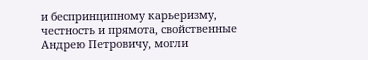и беспринципному карьеризму, честность и прямота, свойственные Андрею Петровичу, могли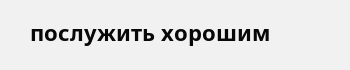послужить хорошим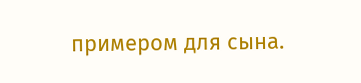примером для сына.